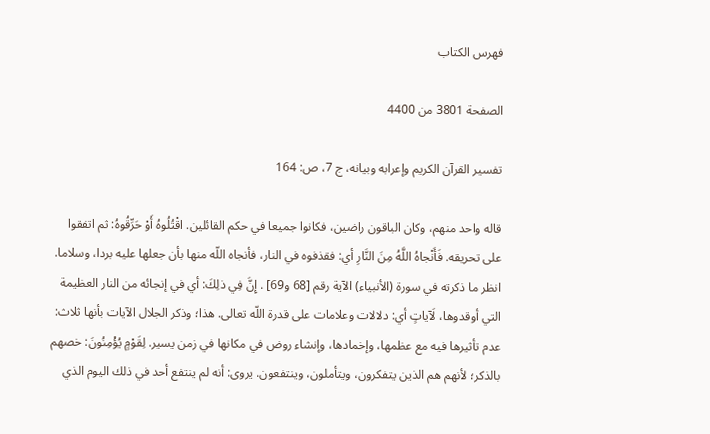فهرس الكتاب

الصفحة 3801 من 4400

تفسير القرآن الكريم وإعرابه وبيانه، ج 7، ص: 164

قاله واحد منهم، وكان الباقون راضين، فكانوا جميعا في حكم القائلين. اقْتُلُوهُ أَوْ حَرِّقُوهُ: ثم اتفقوا على تحريقه. فَأَنْجاهُ اللَّهُ مِنَ النَّارِ أي: فقذفوه في النار، فأنجاه اللّه منها بأن جعلها عليه بردا، وسلاما. انظر ما ذكرته في سورة (الأنبياء) الآية رقم [68 و69] . إِنَّ فِي ذلِكَ: أي في إنجائه من النار العظيمة التي أوقدوها، لَآياتٍ أي: دلالات وعلامات على قدرة اللّه تعالى. هذا؛ وذكر الجلال الآيات بأنها ثلاث: عدم تأثيرها فيه مع عظمها، وإخمادها، وإنشاء روض في مكانها في زمن يسير. لِقَوْمٍ يُؤْمِنُونَ: خصهم بالذكر؛ لأنهم هم الذين يتفكرون، ويتأملون، وينتفعون. يروى: أنه لم ينتفع أحد في ذلك اليوم الذي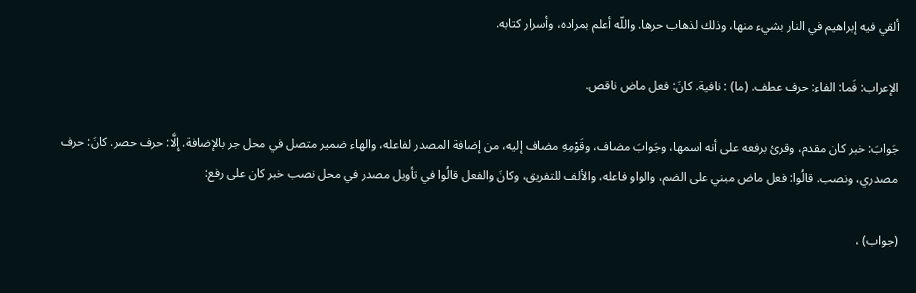ألقي فيه إبراهيم في النار بشيء منها، وذلك لذهاب حرها. واللّه أعلم بمراده، وأسرار كتابه.

الإعراب: فَما: الفاء: حرف عطف. (ما) : نافية. كانَ: فعل ماض ناقص.

جَوابَ: خبر كان مقدم، وقرئ برفعه على أنه اسمها، وجَوابَ مضاف، وقَوْمِهِ مضاف إليه، من إضافة المصدر لفاعله، والهاء ضمير متصل في محل جر بالإضافة. إِلَّا: حرف حصر. كانَ: حرف مصدري، ونصب. قالُوا: فعل ماض مبني على الضم، والواو فاعله، والألف للتفريق، وكانَ والفعل قالُوا في تأويل مصدر في محل نصب خبر كان على رفع:

(جواب) ،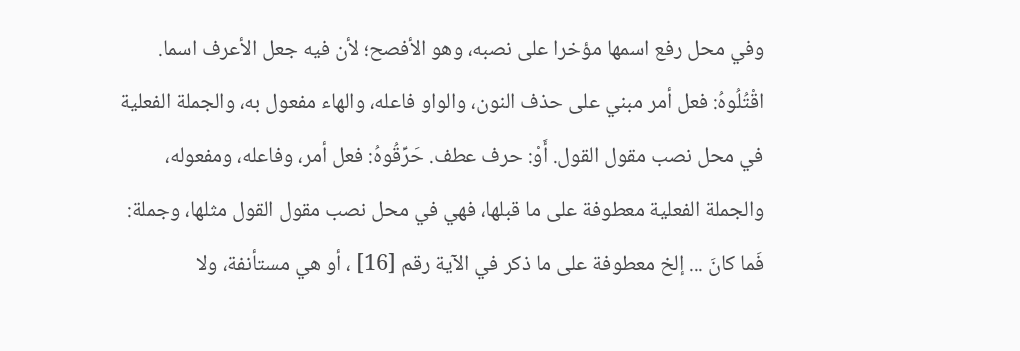وفي محل رفع اسمها مؤخرا على نصبه، وهو الأفصح؛ لأن فيه جعل الأعرف اسما. اقْتُلُوهُ: فعل أمر مبني على حذف النون، والواو فاعله، والهاء مفعول به، والجملة الفعلية في محل نصب مقول القول. أَوْ: حرف عطف. حَرِّقُوهُ: فعل أمر، وفاعله، ومفعوله، والجملة الفعلية معطوفة على ما قبلها، فهي في محل نصب مقول القول مثلها، وجملة: فَما كانَ ... إلخ معطوفة على ما ذكر في الآية رقم [16] ، أو هي مستأنفة، ولا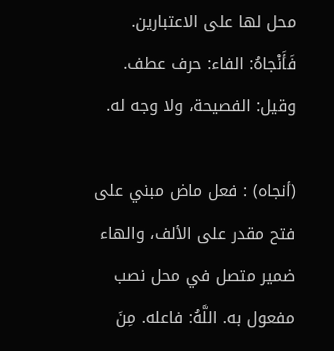محل لها على الاعتبارين. فَأَنْجاهُ: الفاء: حرف عطف. وقيل: الفصيحة، ولا وجه له.

(أنجاه) : فعل ماض مبني على فتح مقدر على الألف، والهاء ضمير متصل في محل نصب مفعول به. اللَّهُ: فاعله. مِنَ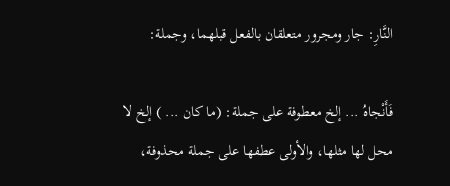النَّارِ: جار ومجرور متعلقان بالفعل قبلهما، وجملة:

فَأَنْجاهُ ... إلخ معطوفة على جملة: (ما كان ... ) إلخ لا محل لها مثلها، والأولى عطفها على جملة محذوفة،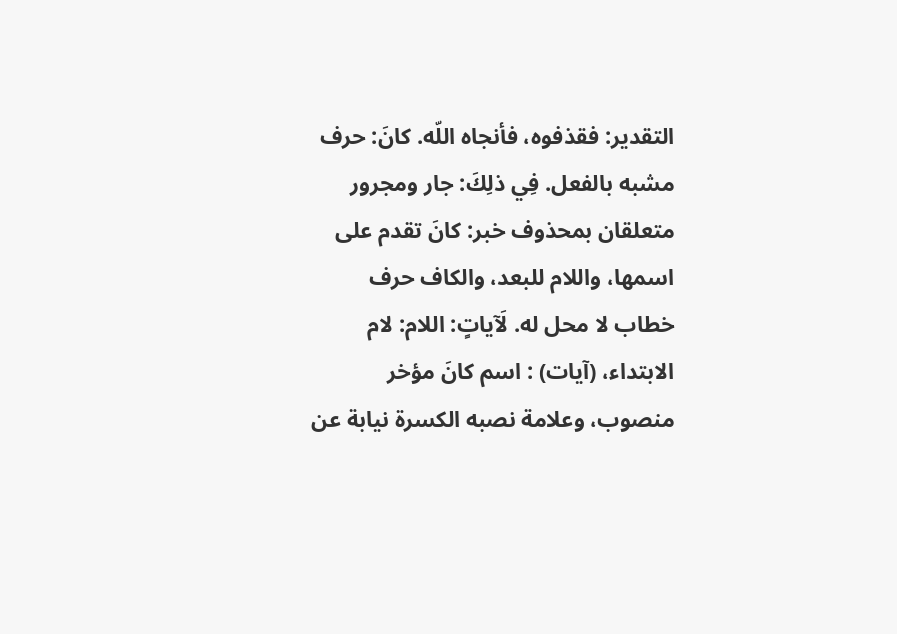التقدير: فقذفوه، فأنجاه اللّه. كانَ: حرف مشبه بالفعل. فِي ذلِكَ: جار ومجرور متعلقان بمحذوف خبر: كانَ تقدم على اسمها، واللام للبعد، والكاف حرف خطاب لا محل له. لَآياتٍ: اللام: لام الابتداء، (آيات) : اسم كانَ مؤخر منصوب، وعلامة نصبه الكسرة نيابة عن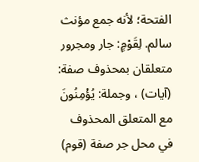الفتحة؛ لأنه جمع مؤنث سالم. لِقَوْمٍ: جار ومجرور متعلقان بمحذوف صفة: (آيات) ، وجملة: يُؤْمِنُونَ مع المتعلق المحذوف في محل جر صفة (قوم)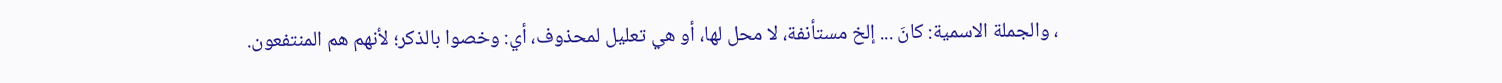، والجملة الاسمية: كانَ ... إلخ مستأنفة، لا محل لها، أو هي تعليل لمحذوف، أي: وخصوا بالذكر؛ لأنهم هم المنتفعون.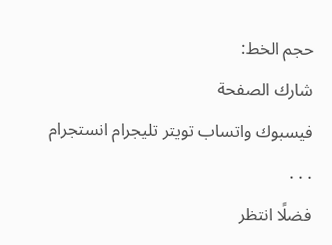حجم الخط:
شارك الصفحة
فيسبوك واتساب تويتر تليجرام انستجرام
. . .
فضلًا انتظر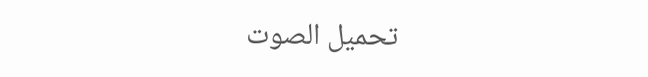تحميل الصوت